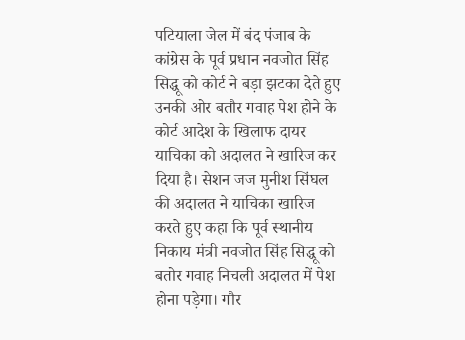पटियाला जेल में बंद पंजाब के कांग्रेस के पूर्व प्रधान नवजोत सिंह सिद्धू को कोर्ट ने बड़ा झटका देते हुए उनकी ओर बतौर गवाह पेश होने के कोर्ट आदेश के खिलाफ दायर याचिका को अदालत ने खारिज कर दिया है। सेशन जज मुनीश सिंघल की अदालत ने याचिका खारिज करते हुए कहा कि पूर्व स्थानीय निकाय मंत्री नवजोत सिंह सिद्धू को बतोर गवाह निचली अदालत में पेश होना पड़ेगा। गौर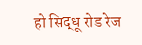हो सिद्धू रोड रेज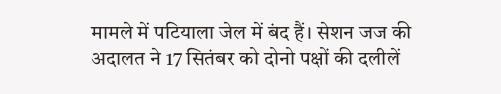मामले में पटियाला जेल में बंद हैं। सेशन जज की अदालत ने 17 सितंबर को दोनो पक्षों की दलीलें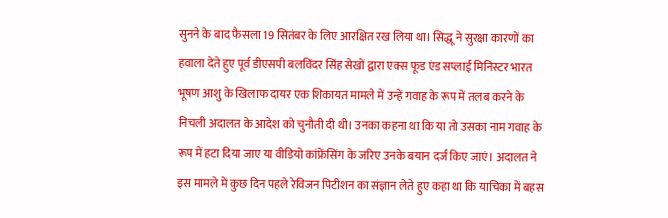सुनने के बाद फैसला 19 सितंबर के लिए आरक्षित रख लिया था। सिद्धू ने सुरक्षा कारणों का हवाला देते हुए पूर्व डीएसपी बलविंदर सिंह सेखों द्वारा एक्स फूड एंड सप्लाई मिनिस्टर भारत भूषण आशु के खिलाफ दायर एक शिकायत मामले में उन्हें गवाह के रूप में तलब करने के निचली अदालत के आदेश को चुनौती दी थी। उनका कहना था कि या तो उसका नाम गवाह के रूप में हटा दिया जाए या वीडियो कांफ्रेंसिंग के जरिए उनके बयान दर्ज किए जाएं। अदालत ने इस मामले में कुछ दिन पहले रेविजन पिटीशन का संज्ञान लेते हुए कहा था कि याचिका में बहस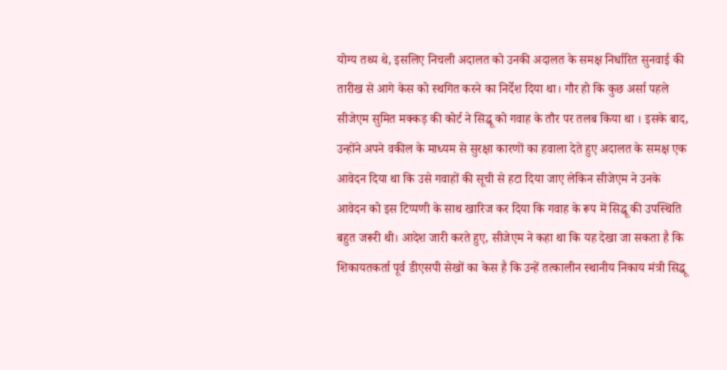योग्य तथ्य थे, इसलिए निचली अदालत को उनकी अदालत के समक्ष निर्धारित सुनवाई की तारीख से आगे केस को स्थगित करने का निर्देश दिया था। गौर हो कि कुछ अर्सा पहले सीजेएम सुमित मक्कड़ की कोर्ट ने सिद्धू को गवाह के तौर पर तलब किया था । इसके बाद, उन्होंने अपने वकील के माध्यम से सुरक्षा कारणों का हवाला देते हुए अदालत के समक्ष एक आवेदन दिया था कि उसे गवाहों की सूची से हटा दिया जाए लेकिन सीजेएम ने उनके आवेदन को इस टिप्पणी के साथ खारिज कर दिया कि गवाह के रूप में सिद्धू की उपस्थिति बहुत जरूरी थी। आदेश जारी करते हुए, सीजेएम ने कहा था कि यह देखा जा सकता है कि शिकायतकर्ता पूर्व डीएसपी सेखों का केस है कि उन्हें तत्कालीन स्थानीय निकाय मंत्री सिद्धू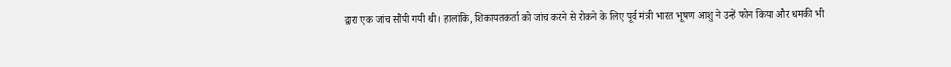द्वारा एक जांच सौंपी गयी थी। हालांकि, शिकायतकर्ता को जांच करने से रोकने के लिए पूर्व मंत्री भारत भूषण आशु ने उन्हें फोन किया और धमकी भी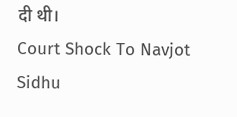दी थी।
Court Shock To Navjot Sidhu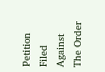Petition Filed Against The Order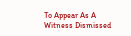To Appear As A Witness Dismissed